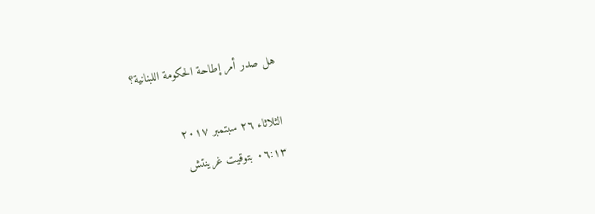هل صدر أمر إطاحة الحكومة اللبنانية؟

الثلاثاء ٢٦ سبتمبر ٢٠١٧
٠٦:١٣ بتوقيت غرينتش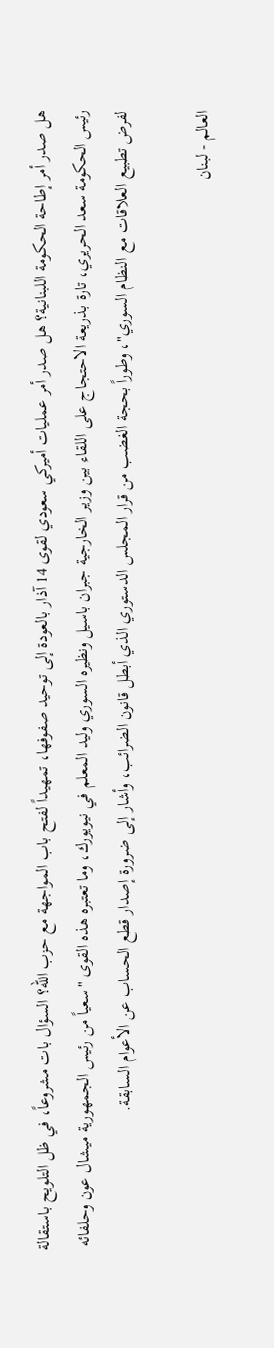هل صدر أمر إطاحة الحكومة اللبنانية؟ هل صدر أمر عمليات أميركي سعودي لقوى 14 آذار بالعودة إلى توحيد صفوفها، تمهيداً لفتح باب المواجهة مع حزب الله؟ السؤال بات مشروعاً، في ظل التلويح باستقالة رئيس الحكومة سعد الحريري، تارة بذريعة الاحتجاج على اللقاء بين وزير الخارجية جبران باسيل ونظيره السوري وليد المعلم في نيويورك، وما تعتبره هذه القوى "سعياً من رئيس الجمهورية ميشال عون وحلفائه لفرض تطبيع العلاقات مع النظام السوري"، وطوراً بحجة الغضب من قرار المجلس الدستوري الذي أبطل قانون الضرائب، وأشار إلى ضرورة إصدار قطع الحساب عن الأعوام السابقة.

العالم - لبنان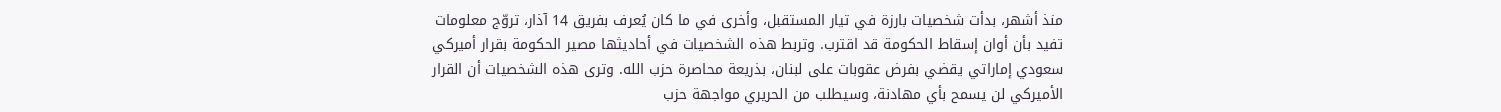منذ أشهر، بدأت شخصيات بارزة في تيار المستقبل، وأخرى في ما كان يُعرف بفريق 14 آذار، تروّج معلومات تفيد بأن أوان إسقاط الحكومة قد اقترب. وتربط هذه الشخصيات في أحاديثها مصير الحكومة بقرار أميركي سعودي إماراتي يقضي بفرض عقوبات على لبنان، بذريعة محاصرة حزب الله. وترى هذه الشخصيات أن القرار الأميركي لن يسمح بأي مهادنة، وسيطلب من الحريري مواجهة حزب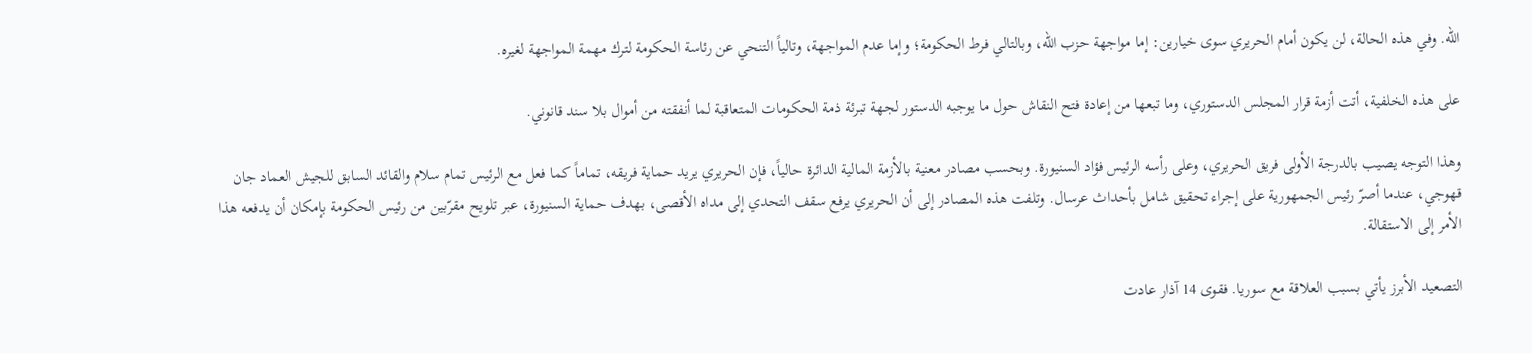الله. وفي هذه الحالة، لن يكون أمام الحريري سوى خيارين: إما مواجهة حزب الله، وبالتالي فرط الحكومة؛ وإما عدم المواجهة، وتالياً التنحي عن رئاسة الحكومة لترك مهمة المواجهة لغيره.

على هذه الخلفية، أتت أزمة قرار المجلس الدستوري، وما تبعها من إعادة فتح النقاش حول ما يوجبه الدستور لجهة تبرئة ذمة الحكومات المتعاقبة لما أنفقته من أموال بلا سند قانوني.

وهذا التوجه يصيب بالدرجة الأولى فريق الحريري، وعلى رأسه الرئيس فؤاد السنيورة. وبحسب مصادر معنية بالأزمة المالية الدائرة حالياً، فإن الحريري يريد حماية فريقه، تماماً كما فعل مع الرئيس تمام سلام والقائد السابق للجيش العماد جان قهوجي، عندما أصرّ رئيس الجمهورية على إجراء تحقيق شامل بأحداث عرسال. وتلفت هذه المصادر إلى أن الحريري يرفع سقف التحدي إلى مداه الأقصى، بهدف حماية السنيورة، عبر تلويح مقرّبين من رئيس الحكومة بإمكان أن يدفعه هذا الأمر إلى الاستقالة.

التصعيد الأبرز يأتي بسبب العلاقة مع سوريا. فقوى 14 آذار عادت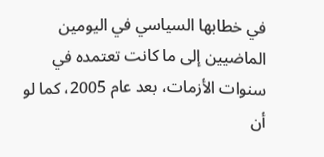في خطابها السياسي في اليومين الماضيين إلى ما كانت تعتمده في سنوات الأزمات، بعد عام 2005، كما لو أن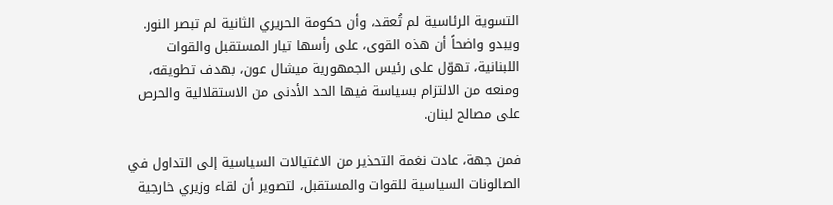التسوية الرئاسية لم تُعقد، وأن حكومة الحريري الثانية لم تبصر النور. ويبدو واضحاً أن هذه القوى، على رأسها تيار المستقبل والقوات اللبنانية، تهوّل على رئيس الجمهورية ميشال عون، بهدف تطويقه، ومنعه من الالتزام بسياسة فيها الحد الأدنى من الاستقلالية والحرص على مصالح لبنان.

فمن جهة، عادت نغمة التحذير من الاغتيالات السياسية إلى التداول في الصالونات السياسية للقوات والمستقبل، لتصوير أن لقاء وزيري خارجية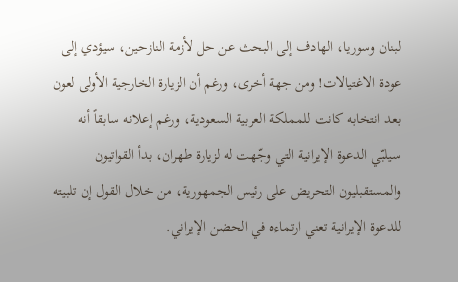لبنان وسوريا، الهادف إلى البحث عن حل لأزمة النازحين، سيؤدي إلى عودة الاغتيالات! ومن جهة أخرى، ورغم أن الزيارة الخارجية الأولى لعون بعد انتخابه كانت للمملكة العربية السعودية، ورغم إعلانه سابقاً أنه سيلبّي الدعوة الإيرانية التي وجّهت له لزيارة طهران، بدأ القواتيون والمستقبليون التحريض على رئيس الجمهورية، من خلال القول إن تلبيته للدعوة الإيرانية تعني ارتماءه في الحضن الإيراني.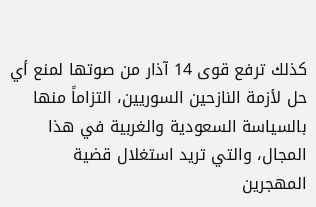كذلك ترفع قوى 14 آذار من صوتها لمنع أي حل لأزمة النازحين السوريين، التزاماً منها بالسياسة السعودية والغربية في هذا المجال، والتي تريد استغلال قضية المهجرين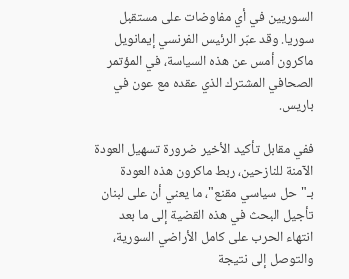السوريين في أي مفاوضات على مستقبل سوريا. وقد عبّر الرئيس الفرنسي إيمانويل ماكرون أمس عن هذه السياسة، في المؤتمر الصحافي المشترك الذي عقده مع عون في باريس.

ففي مقابل تأكيد الأخير ضرورة تسهيل العودة الآمنة للنازحين، ربط ماكرون هذه العودة بـ"حل سياسي مقنع"، ما يعني أن على لبنان تأجيل البحث في هذه القضية إلى ما بعد انتهاء الحرب على كامل الأراضي السورية، والتوصل إلى نتيجة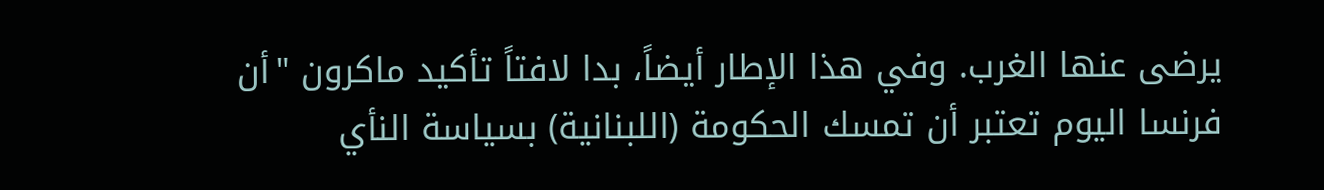يرضى عنها الغرب. وفي هذا الإطار أيضاً، بدا لافتاً تأكيد ماكرون "أن فرنسا اليوم تعتبر أن تمسك الحكومة (اللبنانية) بسياسة النأي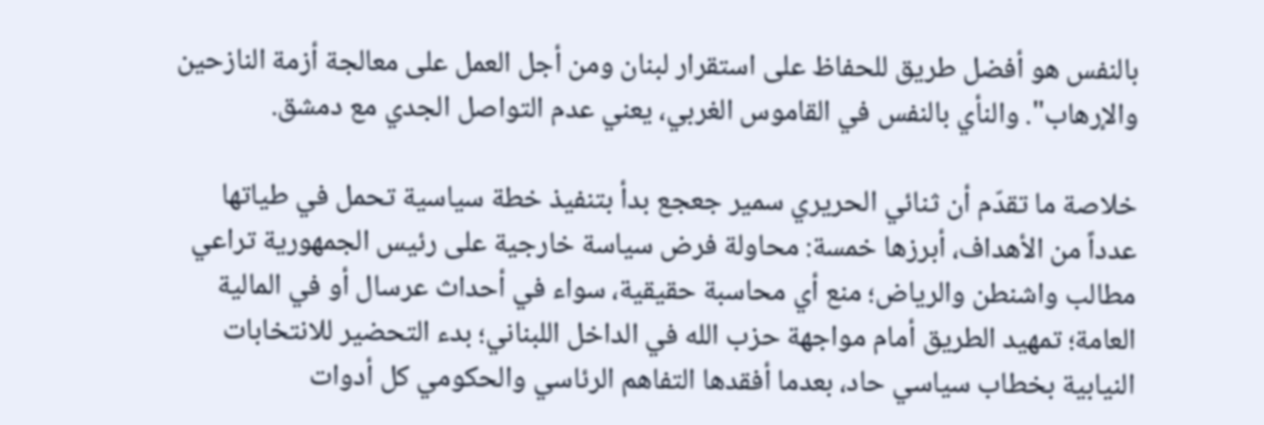بالنفس هو أفضل طريق للحفاظ على استقرار لبنان ومن أجل العمل على معالجة أزمة النازحين والإرهاب". والنأي بالنفس في القاموس الغربي، يعني عدم التواصل الجدي مع دمشق.

خلاصة ما تقدّم أن ثنائي الحريري سمير جعجع بدأ بتنفيذ خطة سياسية تحمل في طياتها عدداً من الأهداف، أبرزها خمسة: محاولة فرض سياسة خارجية على رئيس الجمهورية تراعي مطالب واشنطن والرياض؛ منع أي محاسبة حقيقية، سواء في أحداث عرسال أو في المالية العامة؛ تمهيد الطريق أمام مواجهة حزب الله في الداخل اللبناني؛ بدء التحضير للانتخابات النيابية بخطاب سياسي حاد، بعدما أفقدها التفاهم الرئاسي والحكومي كل أدوات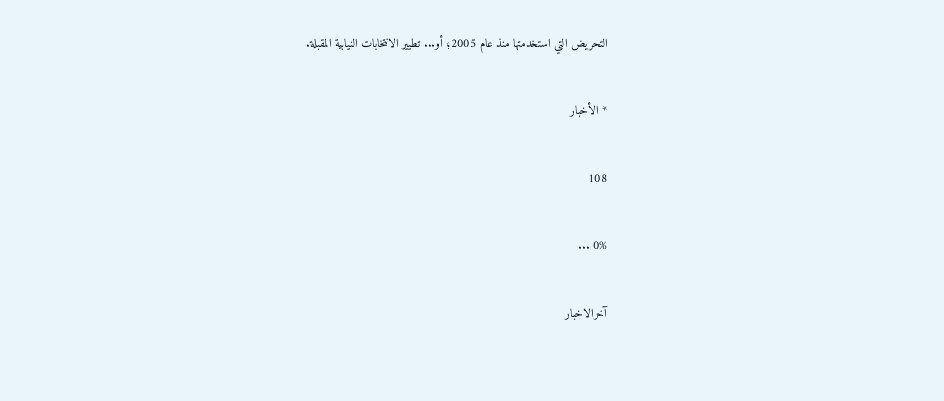التحريض التي استخدمتها منذ عام 2005؛ أو... تطيير الانتخابات النيابية المقبلة.

* الأخبار

108

0% ...

آخرالاخبار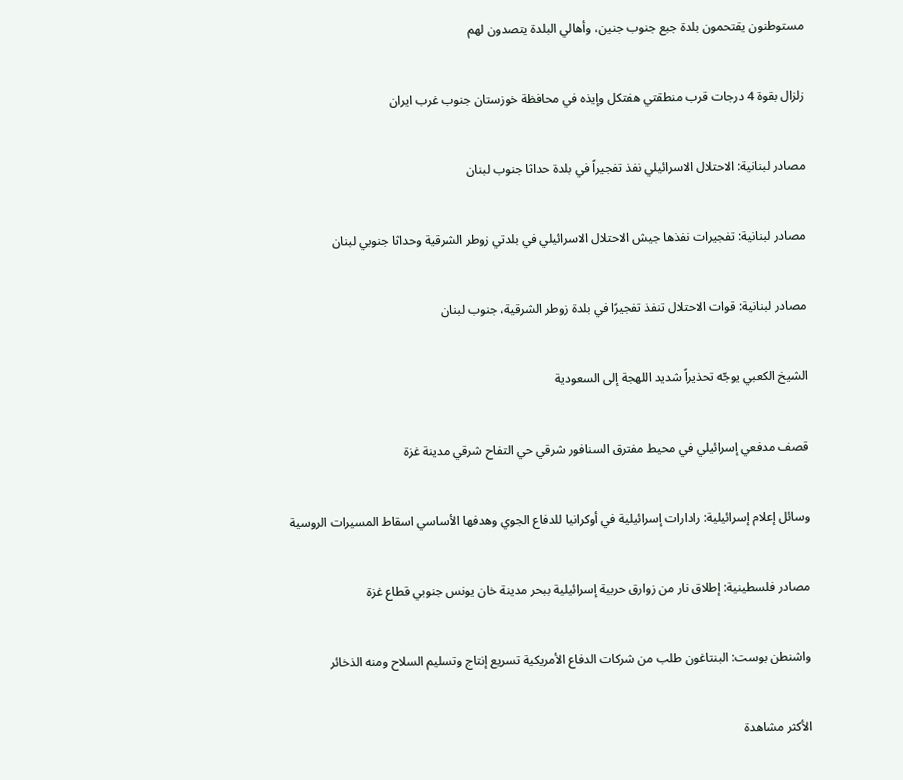مستوطنون يقتحمون بلدة جبع جنوب جنين، وأهالي البلدة يتصدون لهم


زلزال بقوة 4 درجات قرب منطقتي هفتكل وإيذه في محافظة خوزستان جنوب غرب ايران


مصادر لبنانية: الاحتلال الاسرائيلي نفذ تفجيراً في بلدة حداثا جنوب لبنان


مصادر لبنانية: تفجيرات نفذها جيش الاحتلال الاسرائيلي في بلدتي زوطر الشرقية وحداثا جنوبي لبنان


مصادر لبنانية: قوات الاحتلال تنفذ تفجيرًا في بلدة زوطر الشرقية، جنوب لبنان


الشيخ الكعبي يوجّه تحذيراً شديد اللهجة إلى السعودية


قصف مدفعي إسرائيلي في محيط مفترق السنافور شرقي حي التفاح شرقي مدينة غزة


وسائل إعلام إسرائيلية: رادارات إسرائيلية في أوكرانيا للدفاع الجوي وهدفها الأساسي اسقاط المسيرات الروسية


مصادر فلسطينية: إطلاق نار من زوارق حربية إسرائيلية ببحر مدينة خان يونس جنوبي قطاع غزة


واشنطن بوست: البنتاغون طلب من شركات الدفاع الأمريكية تسريع إنتاج وتسليم السلاح ومنه الذخائر


الأكثر مشاهدة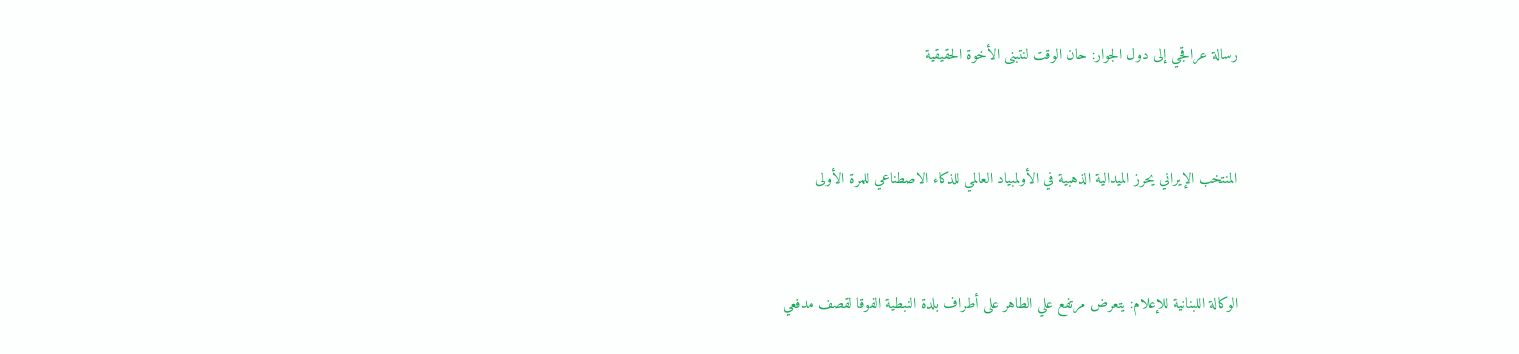رسالة عراقجي إلى دول الجوار: حان الوقت لنتبنى الأخوة الحقيقية


المنتخب الإيراني يحرز الميدالية الذهبية في الأولمبياد العالمي للذكاء الاصطناعي للمرة الأولى


الوكالة اللبنانية للإعلام: يتعرض مرتفع علي الطاهر على أطراف بلدة النبطية الفوقا لقصف مدفعي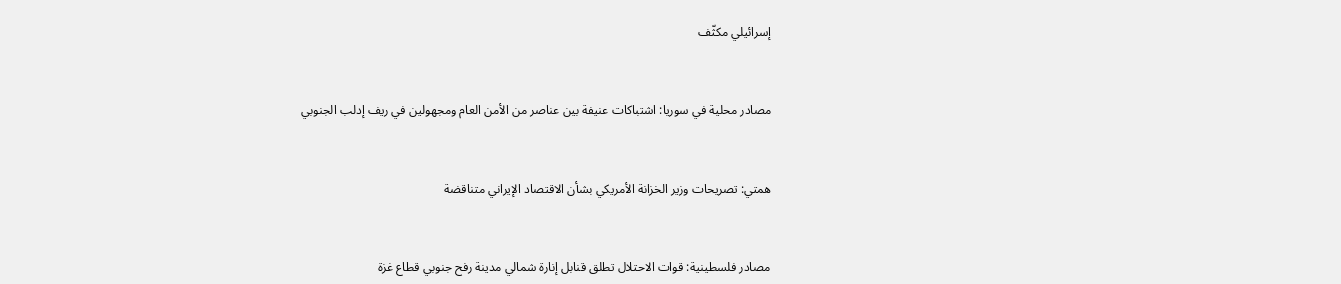إسرائيلي مكثّف


مصادر محلية في سوريا: اشتباكات عنيفة بين عناصر من الأمن العام ومجهولين في ريف إدلب الجنوبي


همتي: تصريحات وزير الخزانة الأمريكي بشأن الاقتصاد الإيراني متناقضة


مصادر فلسطينية: قوات الاحتلال تطلق قنابل إنارة شمالي مدينة رفح جنوبي قطاع غزة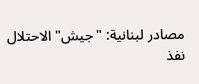مصادر لبنانية: "جيش" الاحتلال نفذ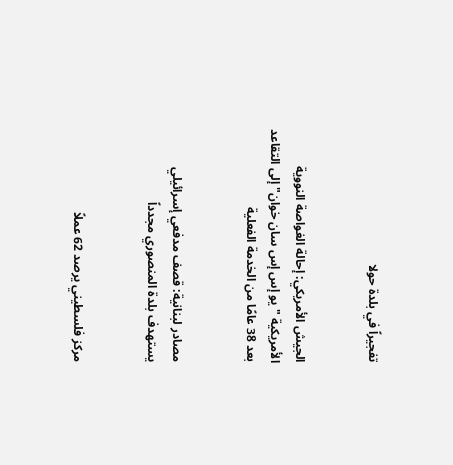تفجيراً في بلدة حولا


الجيش الأمريكي: إحالة الغواصة النووية الأمريكية "يو إس إس سان خوان" إلى التقاعد بعد 38 عامًا من الخدمة الفعلية


مصادر لبنانية: قصف مدفعي إسرائيلي يستهدف بلدة المنصوري مجدداً


مركز فلسطيني يرصد 62 عملاً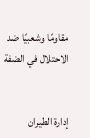مقاومًا وشعبيًا ضد الاحتلال في الضفة


إدارة الطيران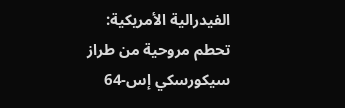الفيدرالية الأمريكية: تحطم مروحية من طراز سيكورسكي إس-64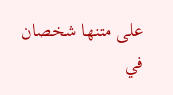على متنها شخصان في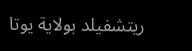ريتشفيلد بولاية يوتا